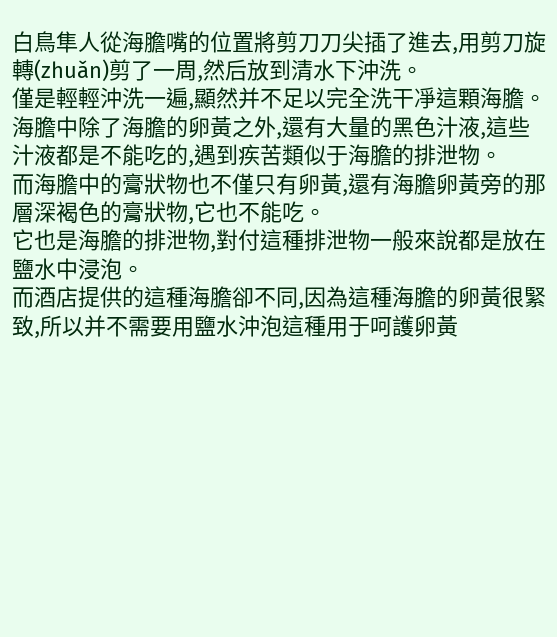白鳥隼人從海膽嘴的位置將剪刀刀尖插了進去,用剪刀旋轉(zhuǎn)剪了一周,然后放到清水下沖洗。
僅是輕輕沖洗一遍,顯然并不足以完全洗干凈這顆海膽。
海膽中除了海膽的卵黃之外,還有大量的黑色汁液,這些汁液都是不能吃的,遇到疾苦類似于海膽的排泄物。
而海膽中的膏狀物也不僅只有卵黃,還有海膽卵黃旁的那層深褐色的膏狀物,它也不能吃。
它也是海膽的排泄物,對付這種排泄物一般來說都是放在鹽水中浸泡。
而酒店提供的這種海膽卻不同,因為這種海膽的卵黃很緊致,所以并不需要用鹽水沖泡這種用于呵護卵黃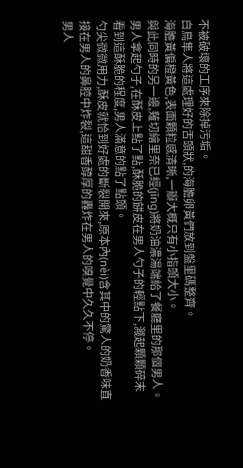不被破壞的工序來除掉污垢。
白鳥隼人將這處理好的舌頭狀,的海膽卵黃們放到盤里碼整齊。
海膽黃偏橙黃色,表面顆粒感清晰,一瓣大概只有小指頭大小。
與此同時的另一邊,薙切繪里奈已經(jīng)將奶油濃湯端給了餐廳里的那個男人。
男人拿起勺子,在酥皮上點了點,酥脆的餅皮在男人勺子的輕點下,濺起顆顆碎末看到這酥脆的程度,男人滿意的點了點頭。
勺尖微微用力,酥皮就恰到好處的斷裂開來,原本內(nèi)含其中的驚人的奶香味直接在男人的鼻腔中炸裂,這甜香醇厚的轟炸在男人的嗅覺中久久不停。
男人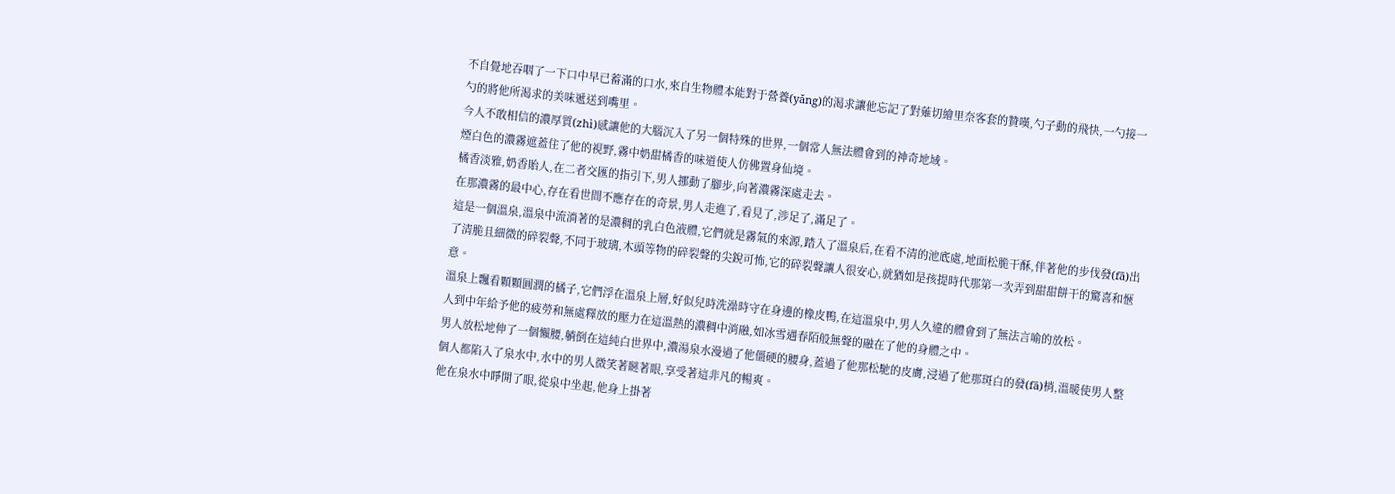不自覺地吞咽了一下口中早已蓄滿的口水,來自生物體本能對于營養(yǎng)的渴求讓他忘記了對薙切繪里奈客套的贊嘆,勺子動的飛快,一勺接一勺的將他所渴求的美味遞送到嘴里。
今人不敢相信的濃厚質(zhì)感讓他的大腦沉入了另一個特殊的世界,一個常人無法體會到的神奇地域。
煙白色的濃霧遮蓋住了他的視野,霧中奶甜橘香的味道使人仿佛置身仙境。
橘香淡雅,奶香貽人,在二者交匯的指引下,男人挪動了腳步,向著濃霧深處走去。
在那濃霧的最中心,存在看世間不應存在的奇景,男人走進了,看見了,涉足了,滿足了。
這是一個溫泉,溫泉中流淌著的是濃稠的乳白色液體,它們就是霧氣的來源,踏入了溫泉后,在看不清的池底處,地面松脆干酥,伴著他的步伐發(fā)出了清脆且細微的碎裂聲,不同于玻璃,木頭等物的碎裂聲的尖銳可怖,它的碎裂聲讓人很安心,就猶如是孩提時代那第一次弄到甜甜餅干的驚喜和愜意。
溫泉上飄看顆顆圓潤的橘子,它們浮在溫泉上層,好似兒時洗澡時守在身邊的橡皮鴨,在這溫泉中,男人久違的體會到了無法言喻的放松。
人到中年給予他的疲勞和無處釋放的壓力在這溫熱的濃稠中消融,如冰雪遇春陌般無聲的融在了他的身體之中。
男人放松地伸了一個懶腰,躺倒在這純白世界中,濃湯泉水漫過了他僵硬的腰身,蓋過了他那松馳的皮膚,浸過了他那斑白的發(fā)梢,溫暖使男人整個人都陷入了泉水中,水中的男人微笑著瞇著眼,享受著這非凡的暢爽。
他在泉水中睜開了眼,從泉中坐起,他身上掛著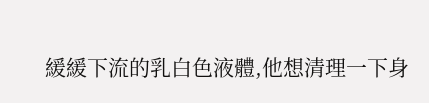緩緩下流的乳白色液體,他想清理一下身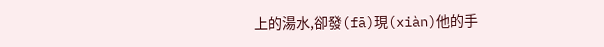上的湯水,卻發(fā)現(xiàn)他的手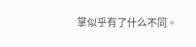掌似乎有了什么不同。